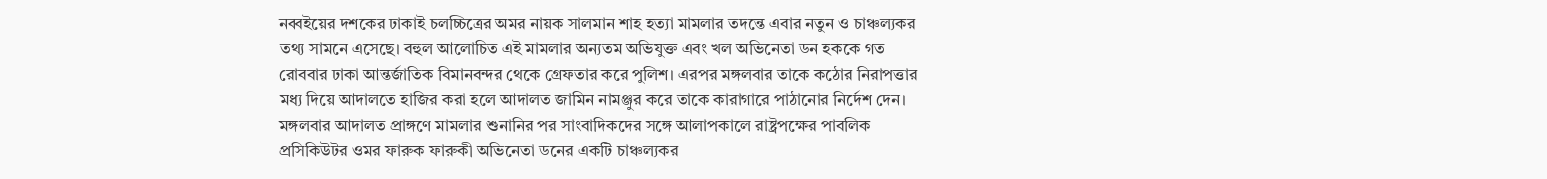নব্বইয়ের দশকের ঢাকাই চলচ্চিত্রের অমর নায়ক সালমান শাহ হত্যা মামলার তদন্তে এবার নতুন ও চাঞ্চল্যকর তথ্য সামনে এসেছে। বহুল আলোচিত এই মামলার অন্যতম অভিযুক্ত এবং খল অভিনেতা ডন হককে গত রোববার ঢাকা আন্তর্জাতিক বিমানবন্দর থেকে গ্রেফতার করে পুলিশ। এরপর মঙ্গলবার তাকে কঠোর নিরাপত্তার মধ্য দিয়ে আদালতে হাজির করা হলে আদালত জামিন নামঞ্জুর করে তাকে কারাগারে পাঠানোর নির্দেশ দেন।
মঙ্গলবার আদালত প্রাঙ্গণে মামলার শুনানির পর সাংবাদিকদের সঙ্গে আলাপকালে রাষ্ট্রপক্ষের পাবলিক প্রসিকিউটর ওমর ফারুক ফারুকী অভিনেতা ডনের একটি চাঞ্চল্যকর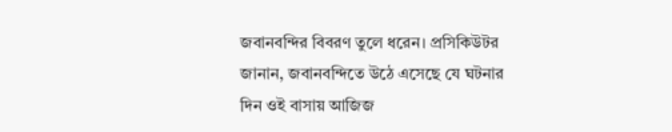জবানবন্দির বিবরণ তুলে ধরেন। প্রসিকিউটর জানান, জবানবন্দিতে উঠে এসেছে যে ঘটনার দিন ওই বাসায় আজিজ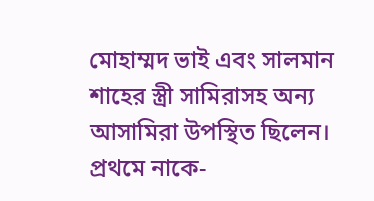মোহাম্মদ ভাই এবং সালমান শাহের স্ত্রী সামিরাসহ অন্য আসামিরা উপস্থিত ছিলেন। প্রথমে নাকে-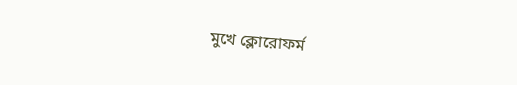মুখে ক্লোরোফর্ম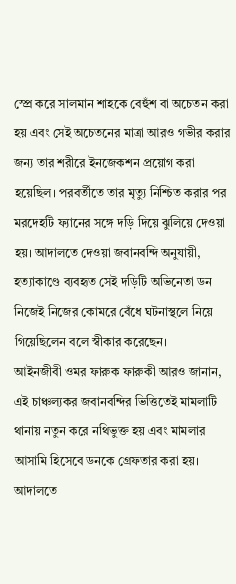স্প্রে করে সালমান শাহকে বেহুঁশ বা অচেতন করা হয় এবং সেই অচেতনের মাত্রা আরও গভীর করার জন্য তার শরীরে ইনজেকশন প্রয়োগ করা হয়েছিল। পরবর্তীতে তার মৃত্যু নিশ্চিত করার পর মরদেহটি ফ্যানের সঙ্গে দড়ি দিয়ে ঝুলিয়ে দেওয়া হয়। আদালতে দেওয়া জবানবন্দি অনুযায়ী, হত্যাকাণ্ডে ব্যবহৃত সেই দড়িটি অভিনেতা ডন নিজেই নিজের কোমরে বেঁধে ঘটনাস্থলে নিয়ে গিয়েছিলেন বলে স্বীকার করেছেন।
আইনজীবী ওমর ফারুক ফারুকী আরও জানান, এই চাঞ্চল্যকর জবানবন্দির ভিত্তিতেই মামলাটি থানায় নতুন করে নথিভুক্ত হয় এবং মামলার আসামি হিসেবে ডনকে গ্রেফতার করা হয়। আদালতে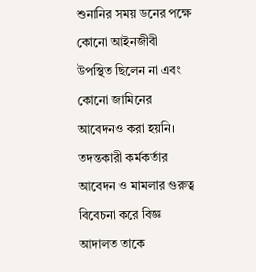শুনানির সময় ডনের পক্ষে কোনো আইনজীবী উপস্থিত ছিলেন না এবং কোনো জামিনের আবেদনও করা হয়নি। তদন্তকারী কর্মকর্তার আবেদন ও মামলার গুরুত্ব বিবেচনা করে বিজ্ঞ আদালত তাকে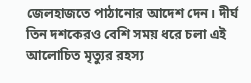জেলহাজতে পাঠানোর আদেশ দেন। দীর্ঘ তিন দশকেরও বেশি সময় ধরে চলা এই আলোচিত মৃত্যুর রহস্য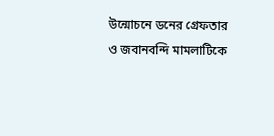উন্মোচনে ডনের গ্রেফতার ও জবানবন্দি মামলাটিকে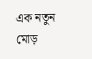এক নতুন মোড়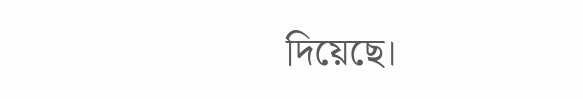দিয়েছে।